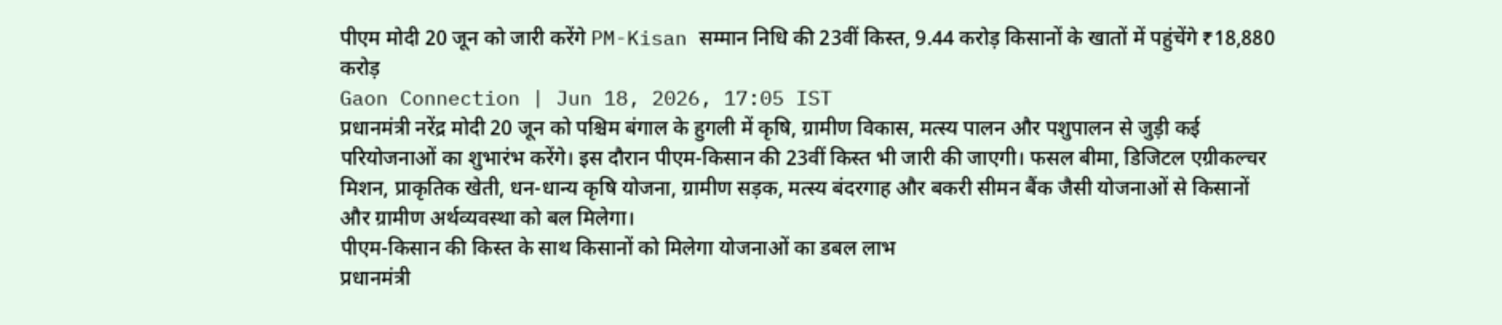पीएम मोदी 20 जून को जारी करेंगे PM-Kisan सम्मान निधि की 23वीं किस्त, 9.44 करोड़ किसानों के खातों में पहुंचेंगे ₹18,880 करोड़
Gaon Connection | Jun 18, 2026, 17:05 IST
प्रधानमंत्री नरेंद्र मोदी 20 जून को पश्चिम बंगाल के हुगली में कृषि, ग्रामीण विकास, मत्स्य पालन और पशुपालन से जुड़ी कई परियोजनाओं का शुभारंभ करेंगे। इस दौरान पीएम-किसान की 23वीं किस्त भी जारी की जाएगी। फसल बीमा, डिजिटल एग्रीकल्चर मिशन, प्राकृतिक खेती, धन-धान्य कृषि योजना, ग्रामीण सड़क, मत्स्य बंदरगाह और बकरी सीमन बैंक जैसी योजनाओं से किसानों और ग्रामीण अर्थव्यवस्था को बल मिलेगा।
पीएम-किसान की किस्त के साथ किसानों को मिलेगा योजनाओं का डबल लाभ
प्रधानमंत्री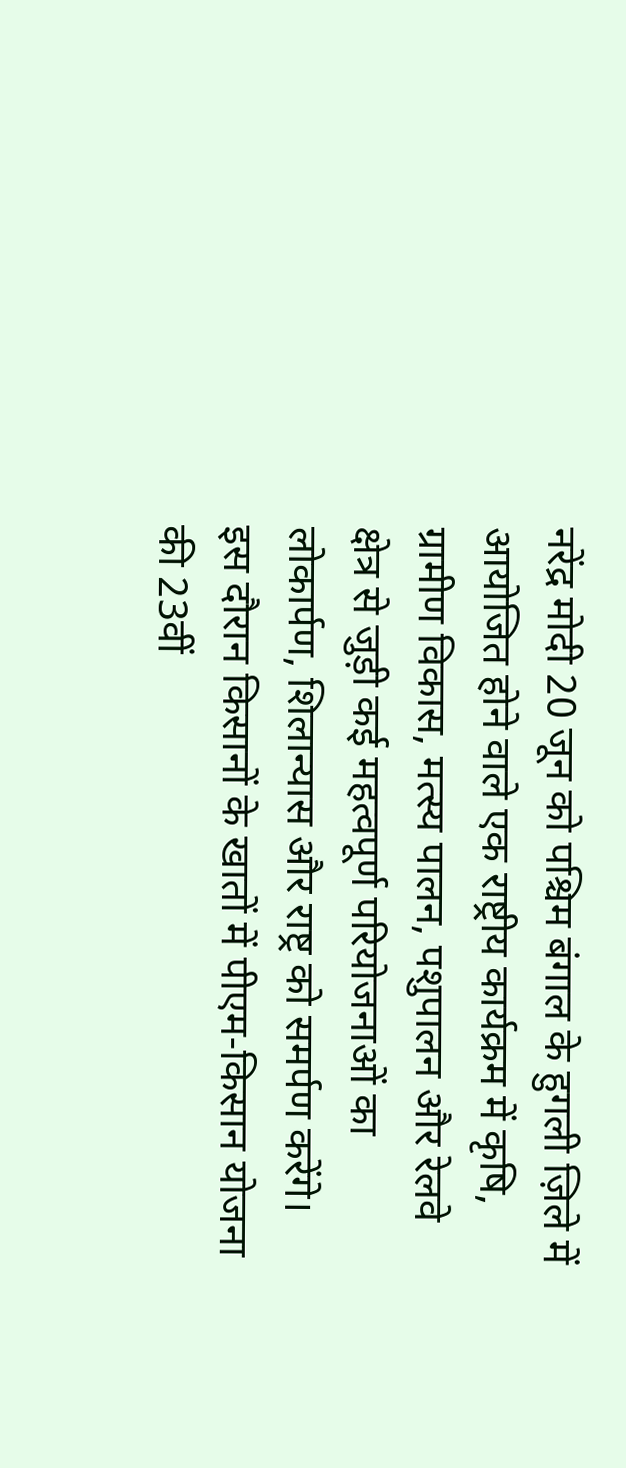नरेंद्र मोदी 20 जून को पश्चिम बंगाल के हुगली ज़िले में आयोजित होने वाले एक राष्ट्रीय कार्यक्रम में कृषि, ग्रामीण विकास, मत्स्य पालन, पशुपालन और रेलवे क्षेत्र से जुड़ी कई महत्वपूर्ण परियोजनाओं का लोकार्पण, शिलान्यास और राष्ट्र को समर्पण करेंगे। इस दौरान किसानों के खातों में पीएम-किसान योजना की 23वीं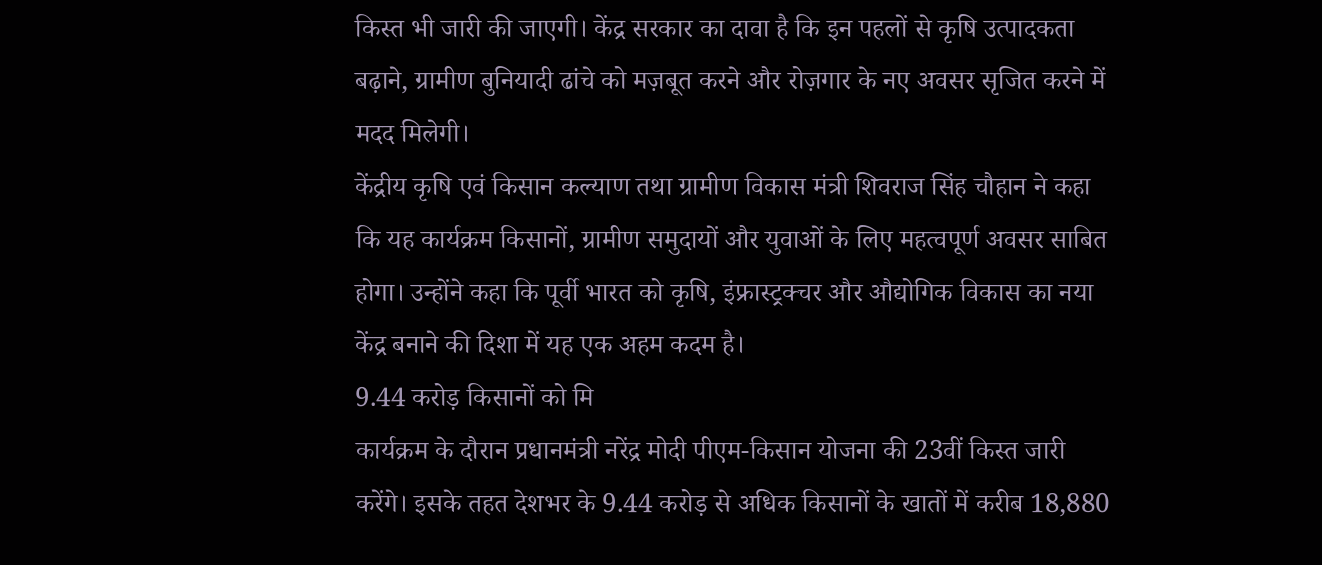किस्त भी जारी की जाएगी। केंद्र सरकार का दावा है कि इन पहलों से कृषि उत्पादकता बढ़ाने, ग्रामीण बुनियादी ढांचे को मज़बूत करने और रोज़गार के नए अवसर सृजित करने में मदद मिलेगी।
केंद्रीय कृषि एवं किसान कल्याण तथा ग्रामीण विकास मंत्री शिवराज सिंह चौहान ने कहा कि यह कार्यक्रम किसानों, ग्रामीण समुदायों और युवाओं के लिए महत्वपूर्ण अवसर साबित होगा। उन्होंने कहा कि पूर्वी भारत को कृषि, इंफ्रास्ट्रक्चर और औद्योगिक विकास का नया केंद्र बनाने की दिशा में यह एक अहम कदम है।
9.44 करोड़ किसानों को मि
कार्यक्रम के दौरान प्रधानमंत्री नरेंद्र मोदी पीएम-किसान योजना की 23वीं किस्त जारी करेंगे। इसके तहत देशभर के 9.44 करोड़ से अधिक किसानों के खातों में करीब 18,880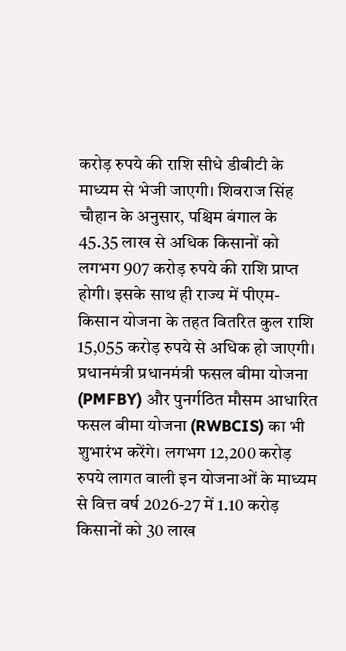करोड़ रुपये की राशि सीधे डीबीटी के माध्यम से भेजी जाएगी। शिवराज सिंह चौहान के अनुसार, पश्चिम बंगाल के 45.35 लाख से अधिक किसानों को लगभग 907 करोड़ रुपये की राशि प्राप्त होगी। इसके साथ ही राज्य में पीएम-किसान योजना के तहत वितरित कुल राशि 15,055 करोड़ रुपये से अधिक हो जाएगी।
प्रधानमंत्री प्रधानमंत्री फसल बीमा योजना (PMFBY) और पुनर्गठित मौसम आधारित फसल बीमा योजना (RWBCIS) का भी शुभारंभ करेंगे। लगभग 12,200 करोड़ रुपये लागत वाली इन योजनाओं के माध्यम से वित्त वर्ष 2026-27 में 1.10 करोड़ किसानों को 30 लाख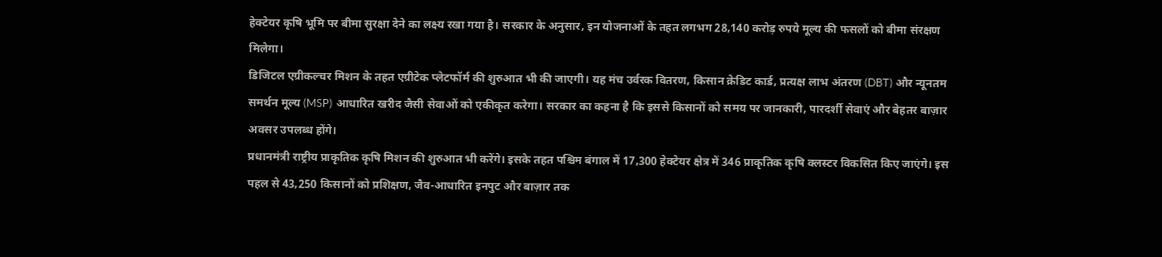हेक्टेयर कृषि भूमि पर बीमा सुरक्षा देने का लक्ष्य रखा गया है। सरकार के अनुसार, इन योजनाओं के तहत लगभग 28,140 करोड़ रुपये मूल्य की फसलों को बीमा संरक्षण मिलेगा।
डिजिटल एग्रीकल्चर मिशन के तहत एग्रीटेक प्लेटफॉर्म की शुरुआत भी की जाएगी। यह मंच उर्वरक वितरण, किसान क्रेडिट कार्ड, प्रत्यक्ष लाभ अंतरण (DBT) और न्यूनतम समर्थन मूल्य (MSP) आधारित खरीद जैसी सेवाओं को एकीकृत करेगा। सरकार का कहना है कि इससे किसानों को समय पर जानकारी, पारदर्शी सेवाएं और बेहतर बाज़ार अवसर उपलब्ध होंगे।
प्रधानमंत्री राष्ट्रीय प्राकृतिक कृषि मिशन की शुरुआत भी करेंगे। इसके तहत पश्चिम बंगाल में 17,300 हेक्टेयर क्षेत्र में 346 प्राकृतिक कृषि क्लस्टर विकसित किए जाएंगे। इस पहल से 43,250 किसानों को प्रशिक्षण, जैव-आधारित इनपुट और बाज़ार तक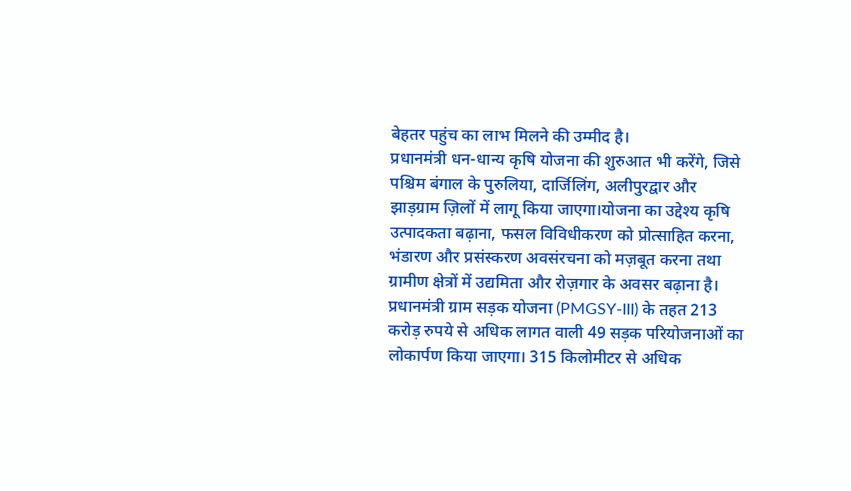बेहतर पहुंच का लाभ मिलने की उम्मीद है।
प्रधानमंत्री धन-धान्य कृषि योजना की शुरुआत भी करेंगे, जिसे पश्चिम बंगाल के पुरुलिया, दार्जिलिंग, अलीपुरद्वार और झाड़ग्राम ज़िलों में लागू किया जाएगा।योजना का उद्देश्य कृषि उत्पादकता बढ़ाना, फसल विविधीकरण को प्रोत्साहित करना, भंडारण और प्रसंस्करण अवसंरचना को मज़बूत करना तथा ग्रामीण क्षेत्रों में उद्यमिता और रोज़गार के अवसर बढ़ाना है।
प्रधानमंत्री ग्राम सड़क योजना (PMGSY-III) के तहत 213 करोड़ रुपये से अधिक लागत वाली 49 सड़क परियोजनाओं का लोकार्पण किया जाएगा। 315 किलोमीटर से अधिक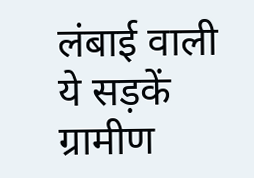लंबाई वाली ये सड़कें ग्रामीण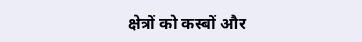क्षेत्रों को कस्बों और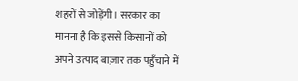शहरों से जोड़ेंगी। सरकार का मानना है कि इससे किसानों को अपने उत्पाद बाज़ार तक पहुँचाने में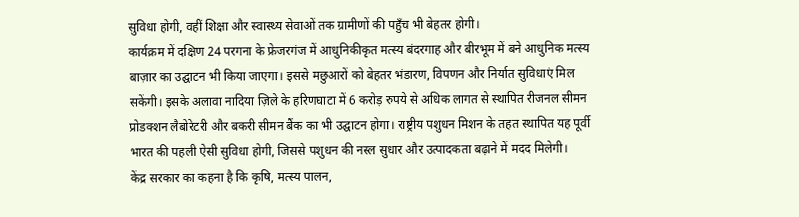सुविधा होगी, वहीं शिक्षा और स्वास्थ्य सेवाओं तक ग्रामीणों की पहुँच भी बेहतर होगी।
कार्यक्रम में दक्षिण 24 परगना के फ्रेजरगंज में आधुनिकीकृत मत्स्य बंदरगाह और बीरभूम में बने आधुनिक मत्स्य बाज़ार का उद्घाटन भी किया जाएगा। इससे मछुआरों को बेहतर भंडारण, विपणन और निर्यात सुविधाएं मिल सकेंगी। इसके अलावा नादिया ज़िले के हरिणघाटा में 6 करोड़ रुपये से अधिक लागत से स्थापित रीजनल सीमन प्रोडक्शन लैबोरेटरी और बकरी सीमन बैंक का भी उद्घाटन होगा। राष्ट्रीय पशुधन मिशन के तहत स्थापित यह पूर्वी भारत की पहली ऐसी सुविधा होगी, जिससे पशुधन की नस्ल सुधार और उत्पादकता बढ़ाने में मदद मिलेगी।
केंद्र सरकार का कहना है कि कृषि, मत्स्य पालन,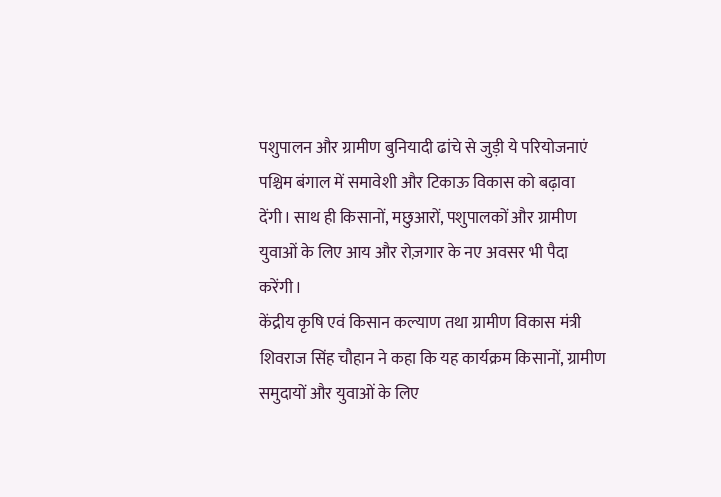पशुपालन और ग्रामीण बुनियादी ढांचे से जुड़ी ये परियोजनाएं पश्चिम बंगाल में समावेशी और टिकाऊ विकास को बढ़ावा देंगी। साथ ही किसानों, मछुआरों, पशुपालकों और ग्रामीण युवाओं के लिए आय और रोज़गार के नए अवसर भी पैदा करेंगी।
केंद्रीय कृषि एवं किसान कल्याण तथा ग्रामीण विकास मंत्री शिवराज सिंह चौहान ने कहा कि यह कार्यक्रम किसानों, ग्रामीण समुदायों और युवाओं के लिए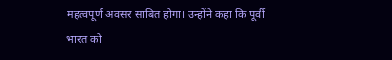महत्वपूर्ण अवसर साबित होगा। उन्होंने कहा कि पूर्वी भारत को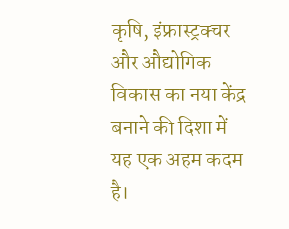कृषि, इंफ्रास्ट्रक्चर और औद्योगिक विकास का नया केंद्र बनाने की दिशा में यह एक अहम कदम है।